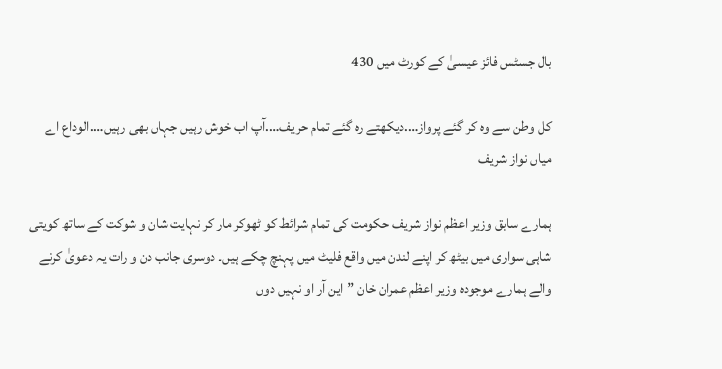بال جسٹس فائز عیسیٰ کے کورٹ میں 430

کل وطن سے وہ کر گئے پرواز….دیکھتے رہ گئے تمام حریف….آپ اب خوش رہیں جہاں بھی رہیں….الوداع اے میاں نواز شریف

ہمارے سابق وزیر اعظم نواز شریف حکومت کی تمام شرائط کو ٹھوکر مار کر نہایت شان و شوکت کے ساتھ کویتی شاہی سواری میں بیٹھ کر اپنے لندن میں واقع فلیٹ میں پہنچ چکے ہیں۔ دوسری جانب دن و رات یہ دعویٰ کرنے والے ہمارے موجودہ وزیر اعظم عمران خان ”این آر او نہیں دوں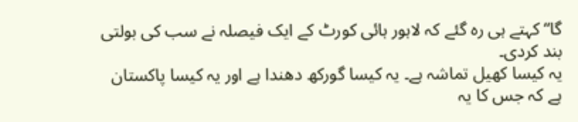گا“ کہتے ہی رہ گئے کہ لاہور ہائی کورٹ کے ایک فیصلہ نے سب کی بولتی بند کردی۔
یہ کیسا کھیل تماشہ ہے۔ یہ کیسا گورکھ دھندا ہے اور یہ کیسا پاکستان ہے کہ جس کا یہ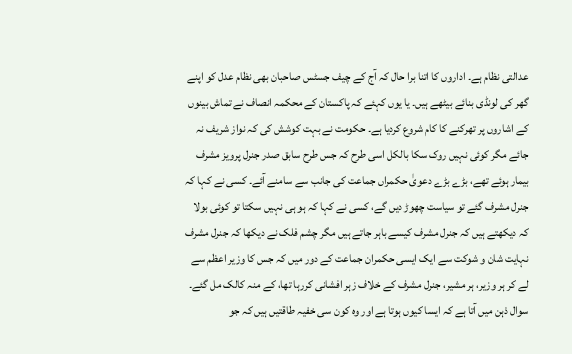عدالتی نظام ہے۔ اداروں کا اتنا برا حال کہ آج کے چیف جسٹس صاحبان بھی نظام عدل کو اپنے گھر کی لونڈی بنائے بیٹھے ہیں۔ یا یوں کہئے کہ پاکستان کے محکمہ انصاف نے تماش بینوں کے اشاروں پر تھرکنے کا کام شروع کردیا ہے۔ حکومت نے بہت کوشش کی کہ نواز شریف نہ جائے مگر کوئی نہیں روک سکا بالکل اسی طرح کہ جس طرح سابق صدر جنرل پرویز مشرف بیمار ہوئے تھے، بڑے بڑے دعویٰ حکمراں جماعت کی جانب سے سامنے آئے۔ کسی نے کہا کہ جنرل مشرف گئے تو سیاست چھوڑ دیں گے، کسی نے کہا کہ ہو ہی نہیں سکتا تو کوئی بولا کہ دیکھتے ہیں کہ جنرل مشرف کیسے باہر جاتے ہیں مگر چشم فلک نے دیکھا کہ جنرل مشرف نہایت شان و شوکت سے ایک ایسی حکمران جماعت کے دور میں کہ جس کا وزیر اعظم سے لے کر ہر وزیر، ہر مشیر، جنرل مشرف کے خلاف زہر افشانی کررہا تھا، کے منہ کالک مل گئے۔ سوال ذہن میں آتا ہے کہ ایسا کیوں ہوتا ہے اور وہ کون سی خفیہ طاقتیں ہیں کہ جو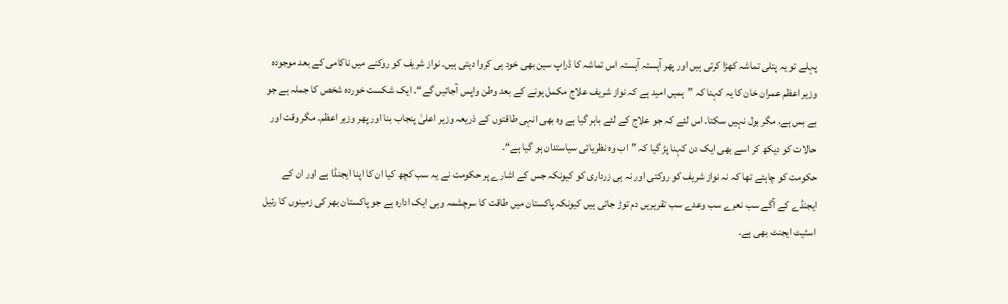پہلے تو یہ پتلی تماشہ کھڑا کرتی ہیں اور پھر آہستہ آہستہ اس تماشہ کا ڈراپ سین بھی خود ہی کروا دیتی ہیں۔ نواز شریف کو روکنے میں ناکامی کے بعد موجودہ وزیر اعظم عمران خان کا یہ کہنا کہ ”ہمیں امید ہے کہ نواز شریف علاج مکمل ہونے کے بعد وطن واپس آجائیں گے“۔ ایک شکست خوردہ شخص کا جملہ ہے جو بے بس ہے، مگر بول نہیں سکتا۔ اس لئے کہ جو علاج کے لئے باہر گیا ہے وہ بھی انہی طاقتوں کے ذریعہ وزیر اعلیٰ پنجاب بنا اور پھر وزیر اعظم۔ مگر وقت اور حالات کو دیکھ کر اسے بھی ایک دن کہنا پڑ گیا کہ ”اب وہ نظریاتی سیاستدان ہو گیا ہے“۔
حکومت کو چاہئے تھا کہ نہ نواز شریف کو روکتی اور نہ ہی زرداری کو کیونکہ جس کے اشارے پر حکومت نے یہ سب کچھ کیا ان کا اپنا ایجنڈا ہے اور ان کے ایجنڈے کے آگے سب نعرے سب وعدے سب تقریریں دم توڑ جاتی ہیں کیونکہ پاکستان میں طاقت کا سرچشمہ وہی ایک ادارہ ہے جو پاکستان بھر کی زمینوں کا رئیل اسٹیٹ ایجنٹ بھی ہے۔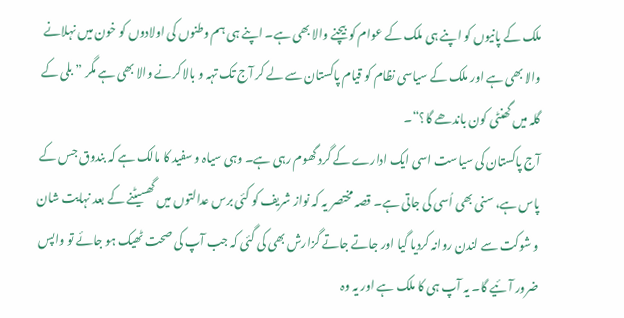ملک کے پانیوں کو اپنے ہی ملک کے عوام کو بیچنے والا بھی ہے۔ اپنے ہی ہم وطنوں کی اولادوں کو خون میں نہلانے والا بھی ہے اور ملک کے سیاسی نظام کو قیام پاکستان سے لے کر آج تک تہہ و بالا کرنے والا بھی ہے مگر ”بلی کے گلہ میں گھنٹی کون باندھے گا؟“۔
آج پاکستان کی سیاست اسی ایک ادارے کے گرد گھوم رہی ہے۔ وہی سیاہ و سفید کا مالک ہے کہ بندوق جس کے پاس ہے، سنی بھی اُسی کی جاتی ہے۔ قصہ مختصر یہ کہ نواز شریف کو کئی برس عدالتوں میں گھسیٹنے کے بعد نہایت شان و شوکت سے لندن روانہ کردیا گیا اور جاتے جاتے گزارش بھی کی گئی کہ جب آپ کی صحت ٹھیک ہو جائے تو واپس ضرور آئیے گا۔ یہ آپ ہی کا ملک ہے اور یہ وہ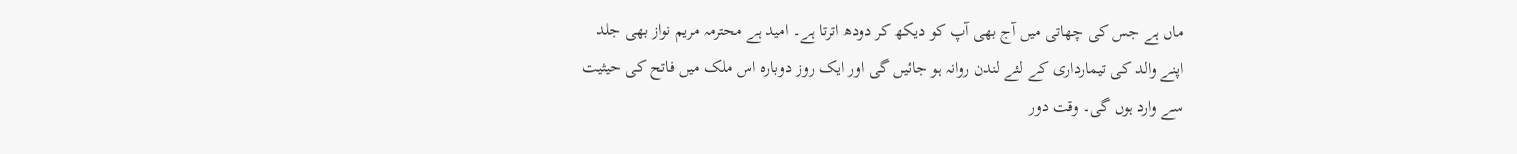ماں ہے جس کی چھاتی میں آج بھی آپ کو دیکھ کر دودھ اترتا ہے۔ امید ہے محترمہ مریم نواز بھی جلد اپنے والد کی تیمارداری کے لئے لندن روانہ ہو جائیں گی اور ایک روز دوبارہ اس ملک میں فاتح کی حیثیت سے وارد ہوں گی۔ وقت دور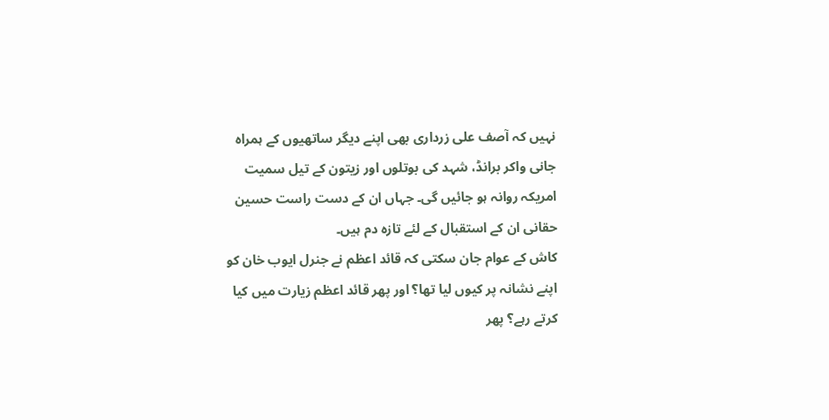نہیں کہ آصف علی زرداری بھی اپنے دیگر ساتھیوں کے ہمراہ جانی واکر برانڈ، شہد کی بوتلوں اور زیتون کے تیل سمیت امریکہ روانہ ہو جائیں گی۔ جہاں ان کے دست راست حسین حقانی ان کے استقبال کے لئے تازہ دم ہیں۔
کاش کے عوام جان سکتی کہ قائد اعظم نے جنرل ایوب خان کو اپنے نشانہ پر کیوں لیا تھا؟ اور پھر قائد اعظم زیارت میں کیا کرتے رہے؟ پھر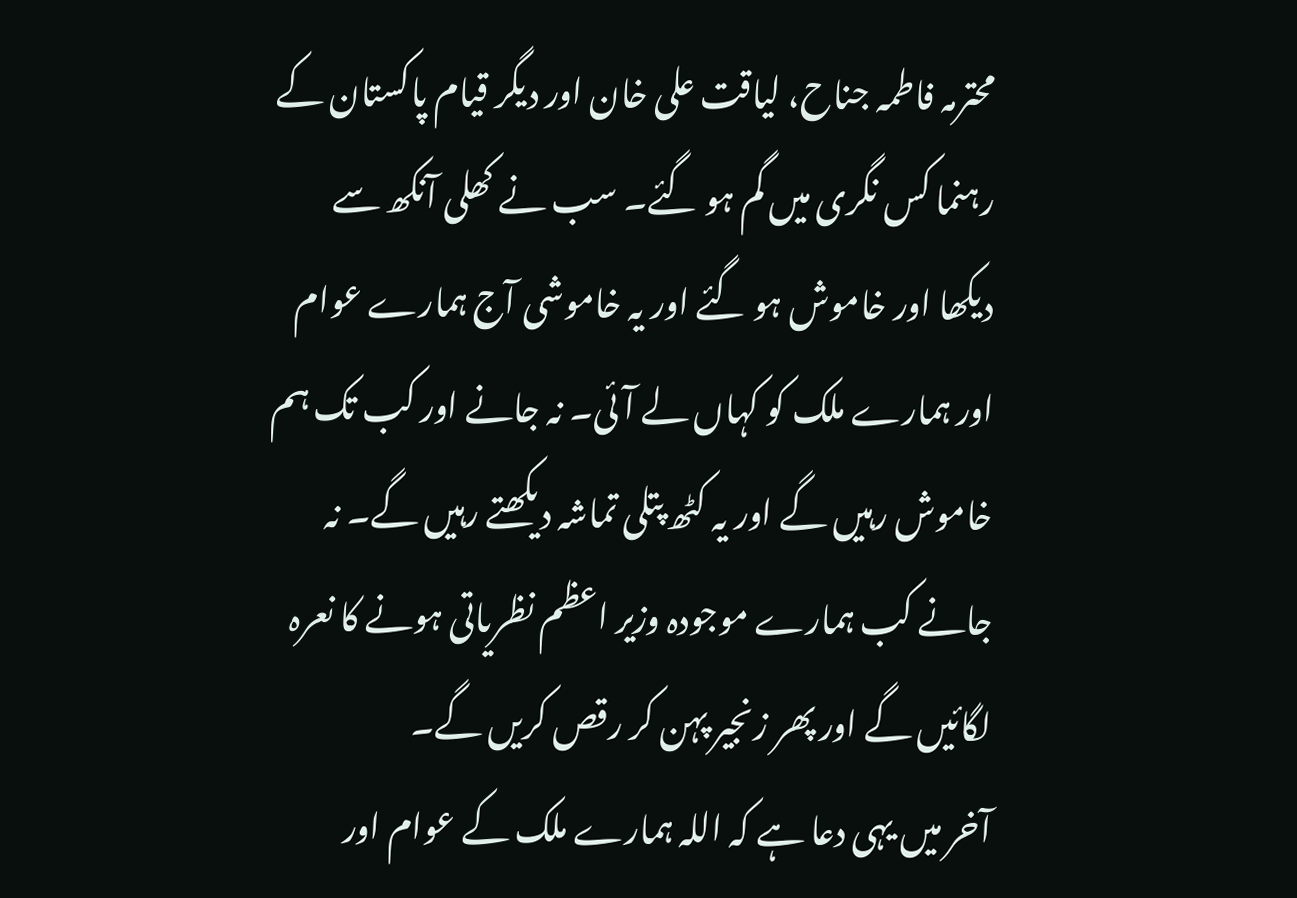محترمہ فاطمہ جناح، لیاقت علی خان اور دیگر قیام پاکستان کے رہنما کس نگری میں گم ہو گئے۔ سب نے کھلی آنکھ سے دیکھا اور خاموش ہو گئے اور یہ خاموشی آج ہمارے عوام اور ہمارے ملک کو کہاں لے آئی۔ نہ جانے اور کب تک ہم خاموش رہیں گے اور یہ کٹھ پتلی تماشہ دیکھتے رہیں گے۔ نہ جانے کب ہمارے موجودہ وزیر اعظم نظریاتی ہونے کا نعرہ لگائیں گے اور پھر زنجیر پہن کر رقص کریں گے۔
آخر میں یہی دعا ہے کہ اللہ ہمارے ملک کے عوام اور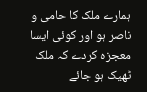ہمارے ملک کا حامی و ناصر ہو اور کوئی ایسا معجزہ کردے کہ ملک ٹھیک ہو جائے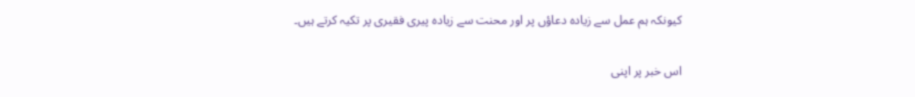کیونکہ ہم عمل سے زیادہ دعاؤں پر اور محنت سے زیادہ پیری فقیری پر تکیہ کرتے ہیں۔

اس خبر پر اپنی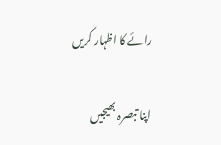رائے کا اظہار کریں

اپنا تبصرہ بھیجیں